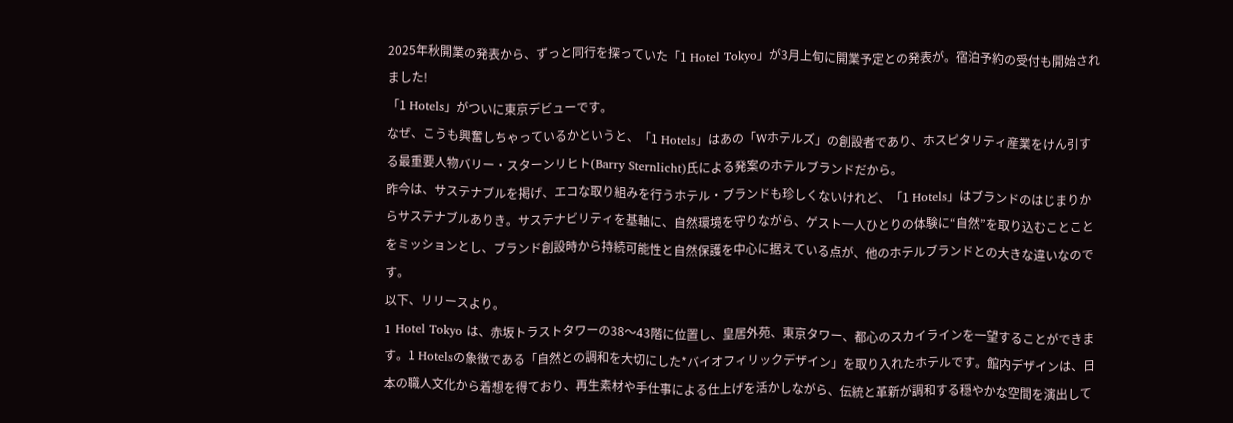2025年秋開業の発表から、ずっと同行を探っていた「1 Hotel Tokyo」が3月上旬に開業予定との発表が。宿泊予約の受付も開始されました!
「1 Hotels」がついに東京デビューです。
なぜ、こうも興奮しちゃっているかというと、「1 Hotels」はあの「Wホテルズ」の創設者であり、ホスピタリティ産業をけん引する最重要人物バリー・スターンリヒト(Barry Sternlicht)氏による発案のホテルブランドだから。
昨今は、サステナブルを掲げ、エコな取り組みを行うホテル・ブランドも珍しくないけれど、「1 Hotels」はブランドのはじまりからサステナブルありき。サステナビリティを基軸に、自然環境を守りながら、ゲスト一人ひとりの体験に“自然”を取り込むことことをミッションとし、ブランド創設時から持続可能性と自然保護を中心に据えている点が、他のホテルブランドとの大きな違いなのです。
以下、リリースより。
1 Hotel Tokyo は、赤坂トラストタワーの38〜43階に位置し、皇居外苑、東京タワー、都心のスカイラインを一望することができます。1 Hotelsの象徴である「自然との調和を大切にした*バイオフィリックデザイン」を取り入れたホテルです。館内デザインは、日本の職人文化から着想を得ており、再生素材や手仕事による仕上げを活かしながら、伝統と革新が調和する穏やかな空間を演出して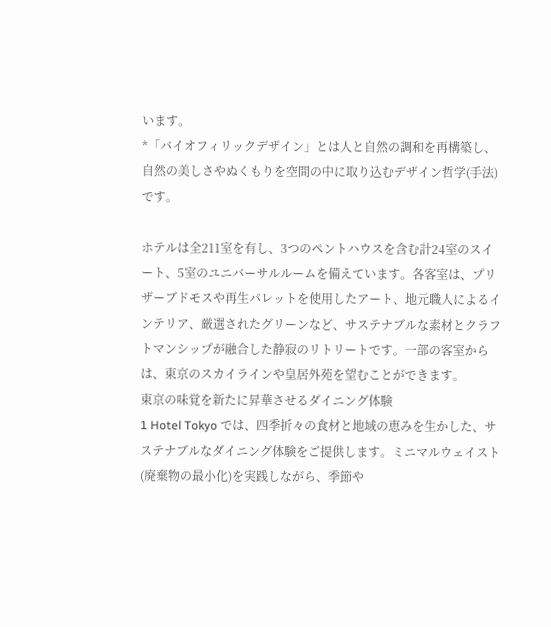います。
*「バイオフィリックデザイン」とは人と自然の調和を再構築し、自然の美しさやぬくもりを空間の中に取り込むデザイン哲学(手法)です。

ホテルは全211室を有し、3つのペントハウスを含む計24室のスイート、5室のユニバーサルルームを備えています。各客室は、プリザーブドモスや再生パレットを使用したアート、地元職人によるインテリア、厳選されたグリーンなど、サステナブルな素材とクラフトマンシップが融合した静寂のリトリートです。一部の客室からは、東京のスカイラインや皇居外苑を望むことができます。
東京の味覚を新たに昇華させるダイニング体験
1 Hotel Tokyo では、四季折々の食材と地域の恵みを生かした、サステナブルなダイニング体験をご提供します。ミニマルウェイスト(廃棄物の最小化)を実践しながら、季節や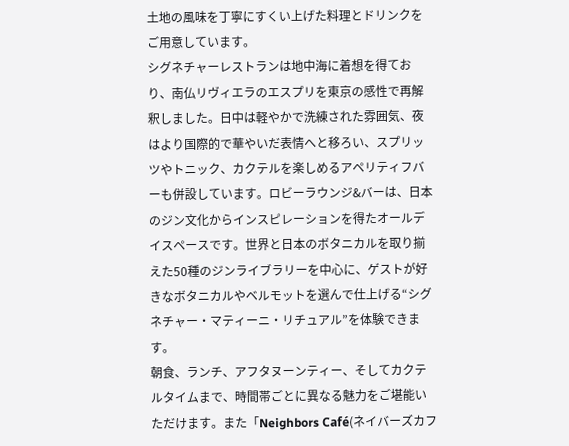土地の風味を丁寧にすくい上げた料理とドリンクをご用意しています。
シグネチャーレストランは地中海に着想を得ており、南仏リヴィエラのエスプリを東京の感性で再解釈しました。日中は軽やかで洗練された雰囲気、夜はより国際的で華やいだ表情へと移ろい、スプリッツやトニック、カクテルを楽しめるアペリティフバーも併設しています。ロビーラウンジ&バーは、日本のジン文化からインスピレーションを得たオールデイスペースです。世界と日本のボタニカルを取り揃えた50種のジンライブラリーを中心に、ゲストが好きなボタニカルやベルモットを選んで仕上げる“シグネチャー・マティーニ・リチュアル”を体験できます。
朝食、ランチ、アフタヌーンティー、そしてカクテルタイムまで、時間帯ごとに異なる魅力をご堪能いただけます。また「Neighbors Café(ネイバーズカフ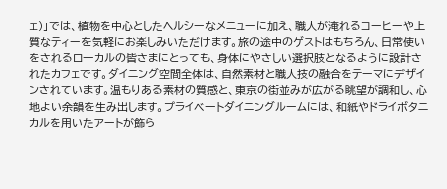ェ)」では、植物を中心としたヘルシーなメニューに加え、職人が淹れるコーヒーや上質なティーを気軽にお楽しみいただけます。旅の途中のゲストはもちろん、日常使いをされるローカルの皆さまにとっても、身体にやさしい選択肢となるように設計されたカフェです。ダイニング空間全体は、自然素材と職人技の融合をテーマにデザインされています。温もりある素材の質感と、東京の街並みが広がる眺望が調和し、心地よい余韻を生み出します。プライベートダイニングルームには、和紙やドライボタニカルを用いたアートが飾ら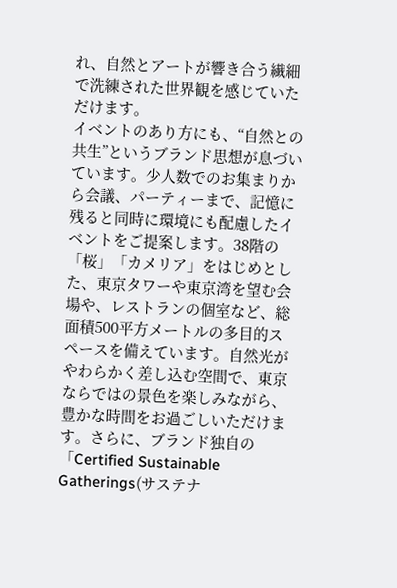れ、自然とアートが響き合う繊細で洗練された世界観を感じていただけます。
イベントのあり方にも、“自然との共生”というブランド思想が息づいています。少人数でのお集まりから会議、パーティーまで、記憶に残ると同時に環境にも配慮したイベントをご提案します。38階の「桜」「カメリア」をはじめとした、東京タワーや東京湾を望む会場や、レストランの個室など、総面積500平方メートルの多目的スペースを備えています。自然光がやわらかく差し込む空間で、東京ならではの景色を楽しみながら、豊かな時間をお過ごしいただけます。さらに、ブランド独自の「Certified Sustainable Gatherings(サステナ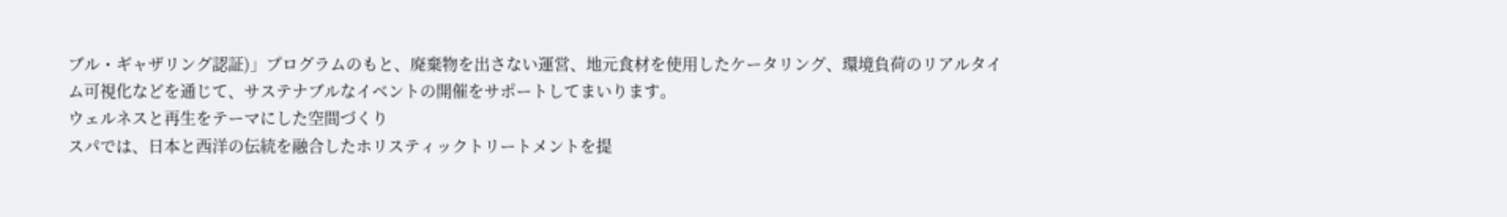ブル・ギャザリング認証)」プログラムのもと、廃棄物を出さない運営、地元食材を使用したケータリング、環境負荷のリアルタイム可視化などを通じて、サステナブルなイベントの開催をサポートしてまいります。
ウェルネスと再生をテーマにした空間づくり
スパでは、日本と西洋の伝統を融合したホリスティックトリートメントを提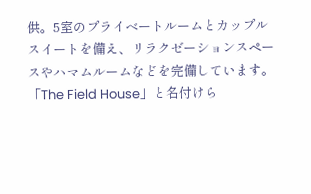供。5室のプライベートルームとカップルスイートを備え、リラクゼーションスペースやハマムルームなどを完備しています。
「The Field House」と名付けら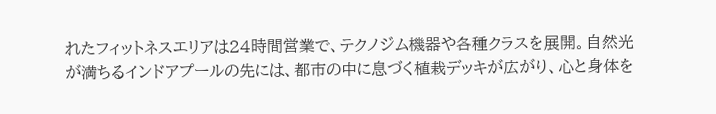れたフィットネスエリアは24時間営業で、テクノジム機器や各種クラスを展開。自然光が満ちるインドアプールの先には、都市の中に息づく植栽デッキが広がり、心と身体を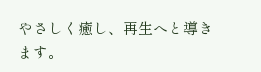やさしく癒し、再生へと導きます。